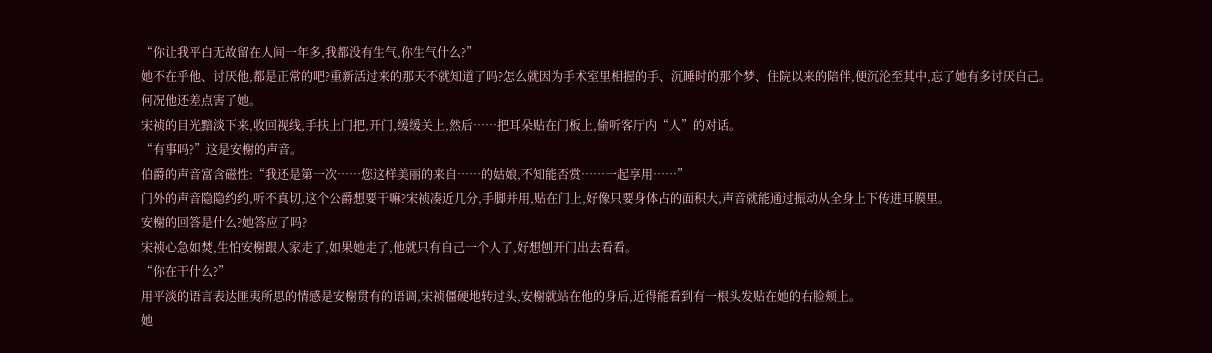“你让我平白无故留在人间一年多,我都没有生气,你生气什么?”
她不在乎他、讨厌他,都是正常的吧?重新活过来的那天不就知道了吗?怎么就因为手术室里相握的手、沉睡时的那个梦、住院以来的陪伴,便沉沦至其中,忘了她有多讨厌自己。
何况他还差点害了她。
宋祯的目光黯淡下来,收回视线,手扶上门把,开门,缓缓关上,然后……把耳朵贴在门板上,偷听客厅内“人”的对话。
“有事吗?”这是安榭的声音。
伯爵的声音富含磁性:“我还是第一次……您这样美丽的来自……的姑娘,不知能否赏……一起享用……”
门外的声音隐隐约约,听不真切,这个公爵想要干嘛?宋祯凑近几分,手脚并用,贴在门上,好像只要身体占的面积大,声音就能通过振动从全身上下传进耳膜里。
安榭的回答是什么?她答应了吗?
宋祯心急如焚,生怕安榭跟人家走了,如果她走了,他就只有自己一个人了,好想刨开门出去看看。
“你在干什么?”
用平淡的语言表达匪夷所思的情感是安榭贯有的语调,宋祯僵硬地转过头,安榭就站在他的身后,近得能看到有一根头发贴在她的右脸颊上。
她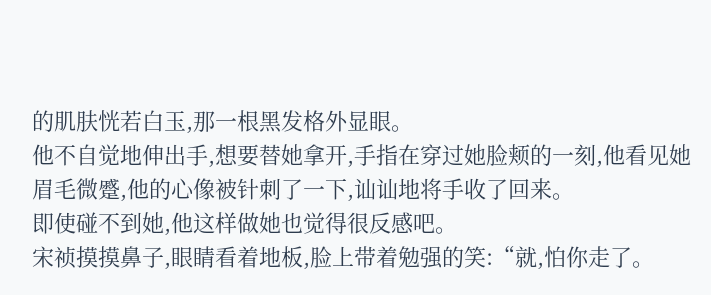的肌肤恍若白玉,那一根黑发格外显眼。
他不自觉地伸出手,想要替她拿开,手指在穿过她脸颊的一刻,他看见她眉毛微蹙,他的心像被针刺了一下,讪讪地将手收了回来。
即使碰不到她,他这样做她也觉得很反感吧。
宋祯摸摸鼻子,眼睛看着地板,脸上带着勉强的笑:“就,怕你走了。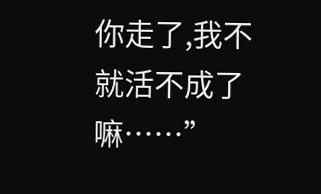你走了,我不就活不成了嘛……”